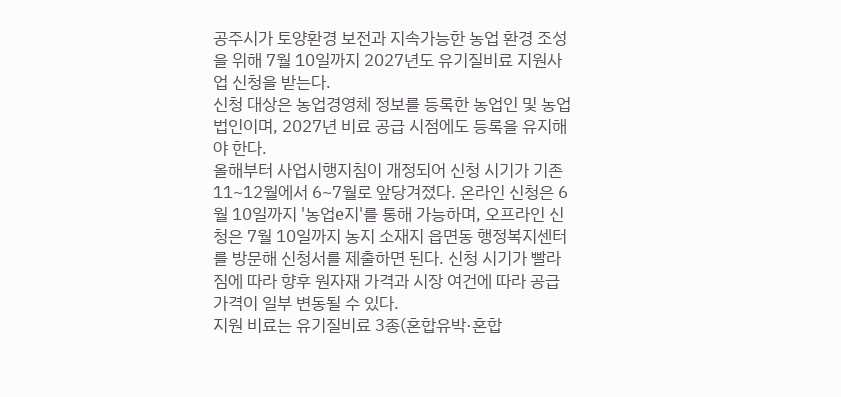공주시가 토양환경 보전과 지속가능한 농업 환경 조성을 위해 7월 10일까지 2027년도 유기질비료 지원사업 신청을 받는다.
신청 대상은 농업경영체 정보를 등록한 농업인 및 농업법인이며, 2027년 비료 공급 시점에도 등록을 유지해야 한다.
올해부터 사업시행지침이 개정되어 신청 시기가 기존 11~12월에서 6~7월로 앞당겨졌다. 온라인 신청은 6월 10일까지 '농업e지'를 통해 가능하며, 오프라인 신청은 7월 10일까지 농지 소재지 읍면동 행정복지센터를 방문해 신청서를 제출하면 된다. 신청 시기가 빨라짐에 따라 향후 원자재 가격과 시장 여건에 따라 공급가격이 일부 변동될 수 있다.
지원 비료는 유기질비료 3종(혼합유박·혼합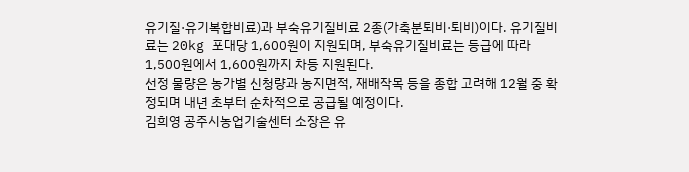유기질·유기복합비료)과 부숙유기질비료 2종(가축분퇴비·퇴비)이다. 유기질비료는 20kg 포대당 1,600원이 지원되며, 부숙유기질비료는 등급에 따라 1,500원에서 1,600원까지 차등 지원된다.
선정 물량은 농가별 신청량과 농지면적, 재배작목 등을 종합 고려해 12월 중 확정되며 내년 초부터 순차적으로 공급될 예정이다.
김희영 공주시농업기술센터 소장은 유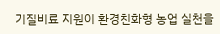기질비료 지원이 환경친화형 농업 실천을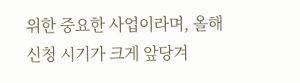위한 중요한 사업이라며, 올해 신청 시기가 크게 앞당겨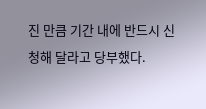진 만큼 기간 내에 반드시 신청해 달라고 당부했다.